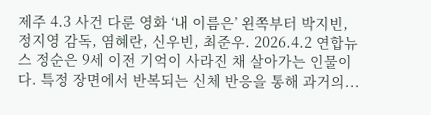제주 4.3 사건 다룬 영화 ‘내 이름은’ 왼쪽부터 박지빈, 정지영 감독, 염혜란, 신우빈, 최준우. 2026.4.2 연합뉴스 정순은 9세 이전 기억이 사라진 채 살아가는 인물이다. 특정 장면에서 반복되는 신체 반응을 통해 과거의...